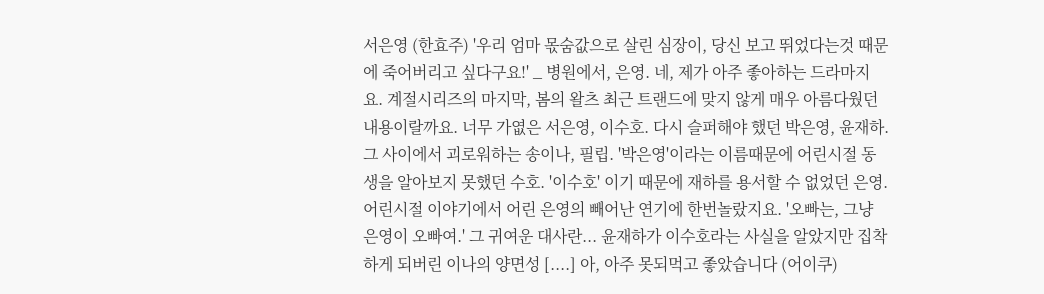서은영 (한효주) '우리 엄마 몫숨값으로 살린 심장이, 당신 보고 뛰었다는것 때문에 죽어버리고 싶다구요!' _ 병원에서, 은영. 네, 제가 아주 좋아하는 드라마지요. 계절시리즈의 마지막, 봄의 왈츠 최근 트랜드에 맞지 않게 매우 아름다웠던 내용이랄까요. 너무 가엾은 서은영, 이수호. 다시 슬퍼해야 했던 박은영, 윤재하. 그 사이에서 괴로워하는 송이나, 필립. '박은영'이라는 이름때문에 어린시절 동생을 알아보지 못했던 수호. '이수호' 이기 때문에 재하를 용서할 수 없었던 은영. 어린시절 이야기에서 어린 은영의 빼어난 연기에 한번놀랐지요. '오빠는, 그냥 은영이 오빠여.' 그 귀여운 대사란... 윤재하가 이수호라는 사실을 알았지만 집착하게 되버린 이나의 양면성 [....] 아, 아주 못되먹고 좋았습니다 (어이쿠)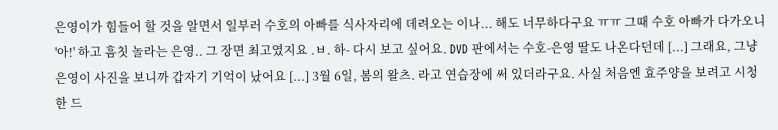은영이가 힘들어 할 것을 알면서 일부러 수호의 아빠를 식사자리에 데려오는 이나... 해도 너무하다구요 ㅠㅠ 그때 수호 아빠가 다가오니 '아!' 하고 흠칫 놀라는 은영.. 그 장면 최고였지요 .ㅂ. 하- 다시 보고 싶어요. DVD 판에서는 수호-은영 딸도 나온다던데 [...] 그래요, 그냥 은영이 사진을 보니까 갑자기 기억이 났어요 [...] 3월 6일, 봄의 왈츠. 라고 연습장에 써 있더라구요. 사실 처음엔 효주양을 보려고 시청한 드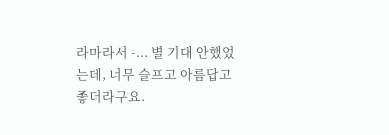라마라서 -... 별 기대 안했었는데, 너무 슬프고 아름답고 좋더라구요.